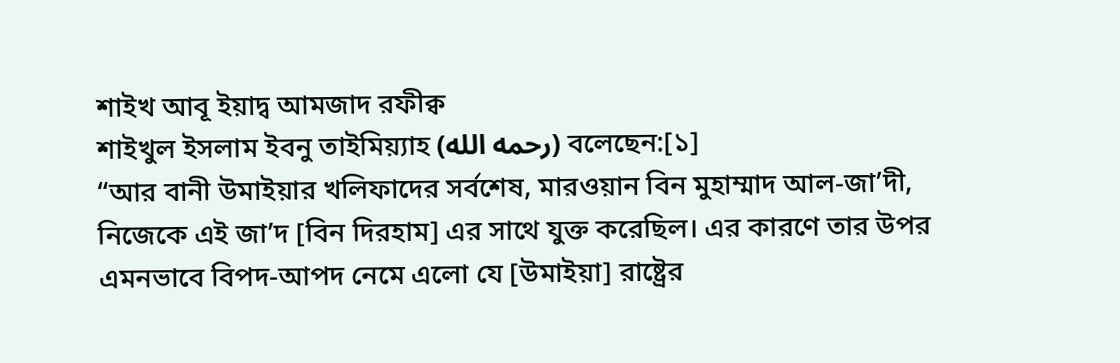শাইখ আবূ ইয়াদ্ব আমজাদ রফীক্ব
শাইখুল ইসলাম ইবনু তাইমিয়্যাহ (رحمه الله) বলেছেন:[১]
“আর বানী উমাইয়ার খলিফাদের সর্বশেষ, মারওয়ান বিন মুহাম্মাদ আল-জা’দী, নিজেকে এই জা’দ [বিন দিরহাম] এর সাথে যুক্ত করেছিল। এর কারণে তার উপর এমনভাবে বিপদ-আপদ নেমে এলো যে [উমাইয়া] রাষ্ট্রের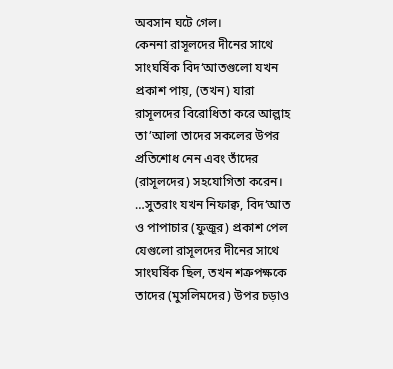অবসান ঘটে গেল।
কেননা রাসূলদের দীনের সাথে সাংঘর্ষিক বিদ‘আতগুলো যখন প্রকাশ পায়, (তখন) যারা রাসূলদের বিরোধিতা করে আল্লাহ তা’আলা তাদের সকলের উপর প্রতিশোধ নেন এবং তাঁদের (রাসূলদের) সহযোগিতা করেন। …সুতরাং যখন নিফাক্ব, বিদ‘আত ও পাপাচার (ফুজূর) প্রকাশ পেল যেগুলো রাসূলদের দীনের সাথে সাংঘর্ষিক ছিল, তখন শত্রুপক্ষকে তাদের (মুসলিমদের) উপর চড়াও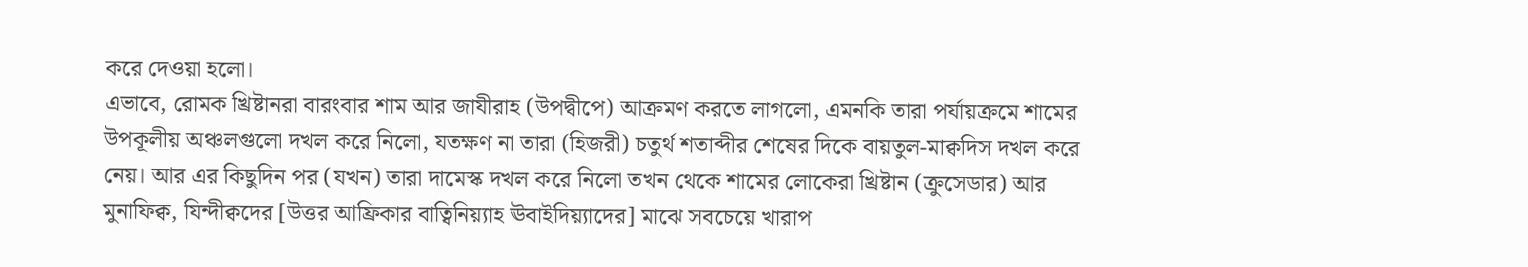করে দেওয়া হলো।
এভাবে, রোমক খ্রিষ্টানরা বারংবার শাম আর জাযীরাহ (উপদ্বীপে) আক্রমণ করতে লাগলো, এমনকি তারা পর্যায়ক্রমে শামের উপকূলীয় অঞ্চলগুলো দখল করে নিলো, যতক্ষণ না তারা (হিজরী) চতুর্থ শতাব্দীর শেষের দিকে বায়তুল-মাক্বদিস দখল করে নেয়। আর এর কিছুদিন পর (যখন) তারা দামেস্ক দখল করে নিলো তখন থেকে শামের লোকেরা খ্রিষ্টান (ক্রুসেডার) আর মুনাফিক্ব, যিন্দীক্বদের [উত্তর আফ্রিকার বাত্বিনিয়্যাহ ঊবাইদিয়্যাদের] মাঝে সবচেয়ে খারাপ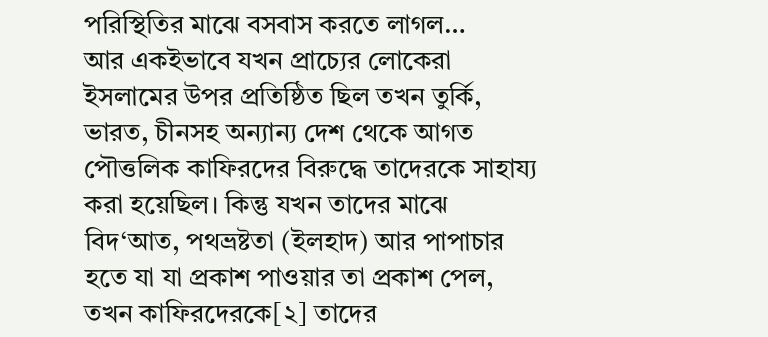পরিস্থিতির মাঝে বসবাস করতে লাগল…
আর একইভাবে যখন প্রাচ্যের লোকেরা ইসলামের উপর প্রতিষ্ঠিত ছিল তখন তুর্কি, ভারত, চীনসহ অন্যান্য দেশ থেকে আগত পৌত্তলিক কাফিরদের বিরুদ্ধে তাদেরকে সাহায্য করা হয়েছিল। কিন্তু যখন তাদের মাঝে বিদ‘আত, পথভ্রষ্টতা (ইলহাদ) আর পাপাচার হতে যা যা প্রকাশ পাওয়ার তা প্রকাশ পেল, তখন কাফিরদেরকে[২] তাদের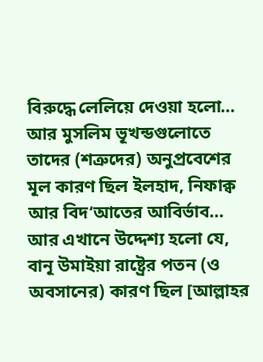বিরুদ্ধে লেলিয়ে দেওয়া হলো…
আর মুসলিম ভূখন্ডগুলোতে তাদের (শত্রুদের) অনুপ্রবেশের মূল কারণ ছিল ইলহাদ, নিফাক্ব আর বিদ‘আতের আবির্ভাব…
আর এখানে উদ্দেশ্য হলো যে, বানূ উমাইয়া রাষ্ট্রের পতন (ও অবসানের) কারণ ছিল [আল্লাহর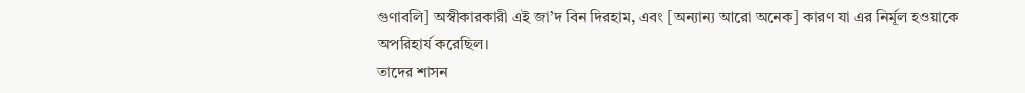গুণাবলি] অস্বীকারকারী এই জা’দ বিন দিরহাম, এবং [অন্যান্য আরো অনেক] কারণ যা এর নির্মূল হওয়াকে অপরিহার্য করেছিল।
তাদের শাসন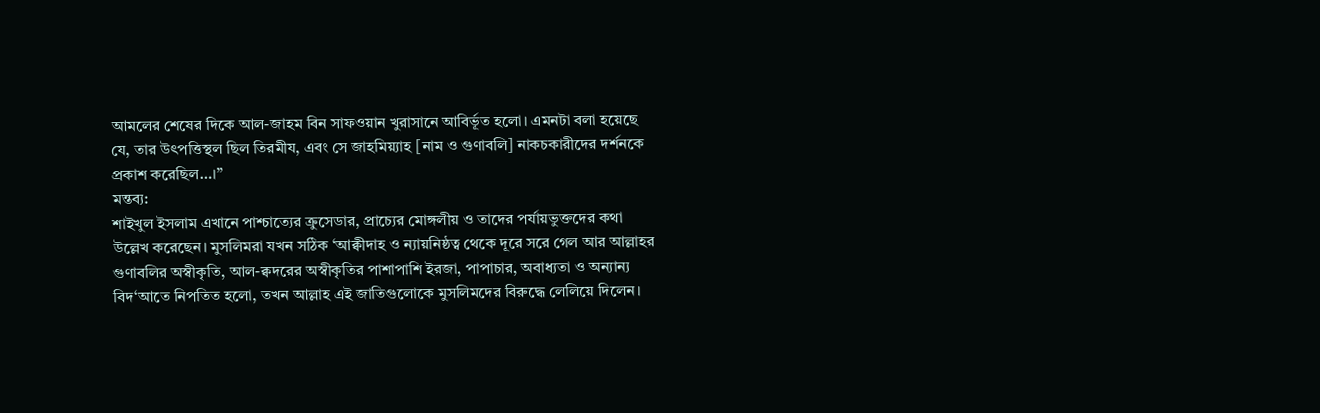আমলের শেষের দিকে আল-জাহম বিন সাফওয়ান খুরাসানে আবির্ভূত হলো। এমনটা বলা হয়েছে যে, তার উৎপত্তিস্থল ছিল তিরমীয, এবং সে জাহমিয়্যাহ [নাম ও গুণাবলি] নাকচকারীদের দর্শনকে প্রকাশ করেছিল…।”
মন্তব্য:
শাইখুল ইসলাম এখানে পাশ্চাত্যের ক্রুসেডার, প্রাচ্যের মোঙ্গলীয় ও তাদের পর্যায়ভুক্তদের কথা উল্লেখ করেছেন। মুসলিমরা যখন সঠিক ‘আক্বীদাহ ও ন্যায়নিষ্ঠত্ব থেকে দূরে সরে গেল আর আল্লাহর গুণাবলির অস্বীকৃতি, আল-ক্বদরের অস্বীকৃতির পাশাপাশি ইরজা, পাপাচার, অবাধ্যতা ও অন্যান্য বিদ‘আতে নিপতিত হলো, তখন আল্লাহ এই জাতিগুলোকে মুসলিমদের বিরুদ্ধে লেলিয়ে দিলেন।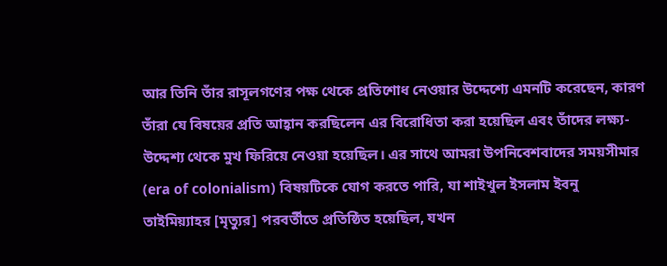আর তিনি তাঁর রাসূলগণের পক্ষ থেকে প্রতিশোধ নেওয়ার উদ্দেশ্যে এমনটি করেছেন, কারণ তাঁরা যে বিষয়ের প্রতি আহ্বান করছিলেন এর বিরোধিতা করা হয়েছিল এবং তাঁদের লক্ষ্য-উদ্দেশ্য থেকে মুখ ফিরিয়ে নেওয়া হয়েছিল। এর সাথে আমরা উপনিবেশবাদের সময়সীমার (era of colonialism) বিষয়টিকে যোগ করতে পারি, যা শাইখুল ইসলাম ইবনু তাইমিয়্যাহর [মৃত্যুর] পরবর্তীতে প্রতিষ্ঠিত হয়েছিল, যখন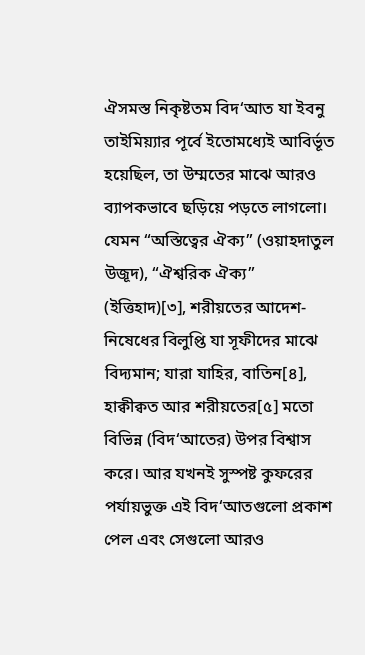ঐসমস্ত নিকৃষ্টতম বিদ‘আত যা ইবনু তাইমিয়্যার পূর্বে ইতোমধ্যেই আবির্ভূত হয়েছিল, তা উম্মতের মাঝে আরও ব্যাপকভাবে ছড়িয়ে পড়তে লাগলো। যেমন “অস্তিত্বের ঐক্য” (ওয়াহদাতুল উজূদ), “ঐশ্বরিক ঐক্য” (ইত্তিহাদ)[৩], শরীয়তের আদেশ-নিষেধের বিলুপ্তি যা সূফীদের মাঝে বিদ্যমান; যারা যাহির, বাতিন[৪], হাক্বীক্বত আর শরীয়তের[৫] মতো বিভিন্ন (বিদ‘আতের) উপর বিশ্বাস করে। আর যখনই সুস্পষ্ট কুফরের পর্যায়ভুক্ত এই বিদ‘আতগুলো প্রকাশ পেল এবং সেগুলো আরও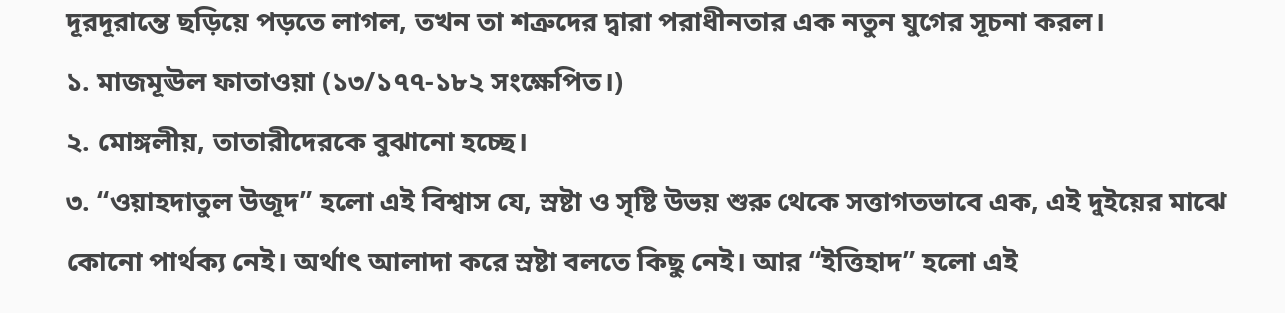দূরদূরান্তে ছড়িয়ে পড়তে লাগল, তখন তা শত্রুদের দ্বারা পরাধীনতার এক নতুন যুগের সূচনা করল।
১. মাজমূঊল ফাতাওয়া (১৩/১৭৭-১৮২ সংক্ষেপিত।)
২. মোঙ্গলীয়, তাতারীদেরকে বুঝানো হচ্ছে।
৩. “ওয়াহদাতুল উজূদ” হলো এই বিশ্বাস যে, স্রষ্টা ও সৃষ্টি উভয় শুরু থেকে সত্তাগতভাবে এক, এই দুইয়ের মাঝে কোনো পার্থক্য নেই। অর্থাৎ আলাদা করে স্রষ্টা বলতে কিছু নেই। আর “ইত্তিহাদ” হলো এই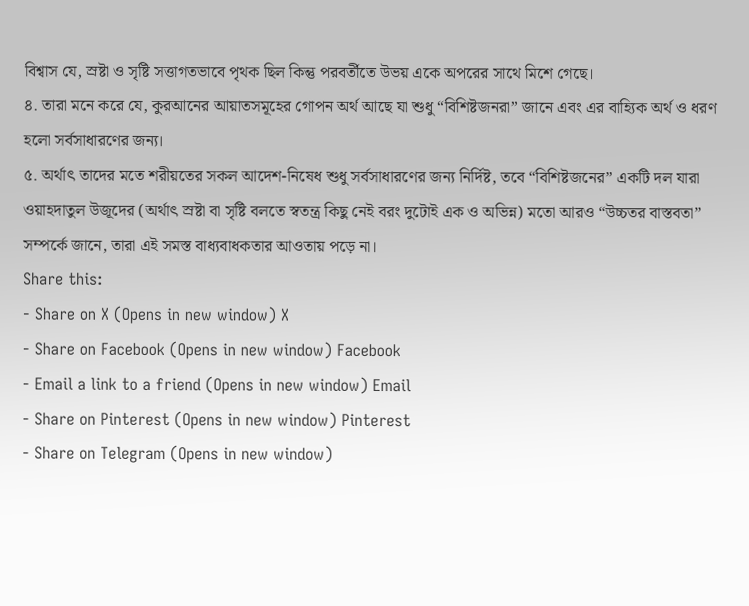বিশ্বাস যে, স্রষ্টা ও সৃষ্টি সত্তাগতভাবে পৃথক ছিল কিন্তু পরবর্তীতে উভয় একে অপরের সাথে মিশে গেছে।
৪. তারা মনে করে যে, কুরআনের আয়াতসমূহের গোপন অর্থ আছে যা শুধু “বিশিষ্টজনরা” জানে এবং এর বাহ্যিক অর্থ ও ধরণ হলো সর্বসাধারণের জন্য।
৫. অর্থাৎ তাদের মতে শরীয়তের সকল আদেশ-নিষেধ শুধু সর্বসাধারণের জন্য নির্দিষ্ট, তবে “বিশিষ্টজনের” একটি দল যারা ওয়াহদাতুল উজূদের (অর্থাৎ স্রষ্টা বা সৃষ্টি বলতে স্বতন্ত্র কিছু নেই বরং দুটোই এক ও অভিন্ন) মতো আরও “উচ্চতর বাস্তবতা” সম্পর্কে জানে, তারা এই সমস্ত বাধ্যবাধকতার আওতায় পড়ে না।
Share this:
- Share on X (Opens in new window) X
- Share on Facebook (Opens in new window) Facebook
- Email a link to a friend (Opens in new window) Email
- Share on Pinterest (Opens in new window) Pinterest
- Share on Telegram (Opens in new window)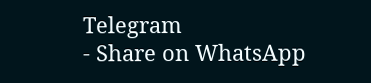Telegram
- Share on WhatsApp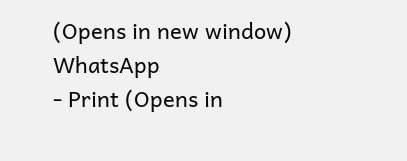(Opens in new window) WhatsApp
- Print (Opens in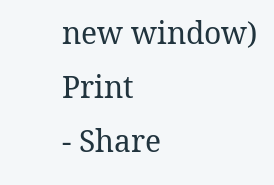new window) Print
- Share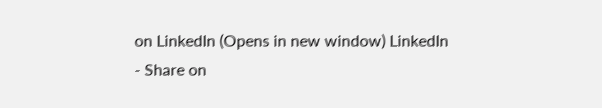on LinkedIn (Opens in new window) LinkedIn
- Share on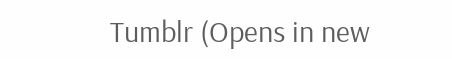Tumblr (Opens in new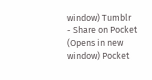window) Tumblr
- Share on Pocket (Opens in new window) Pocket